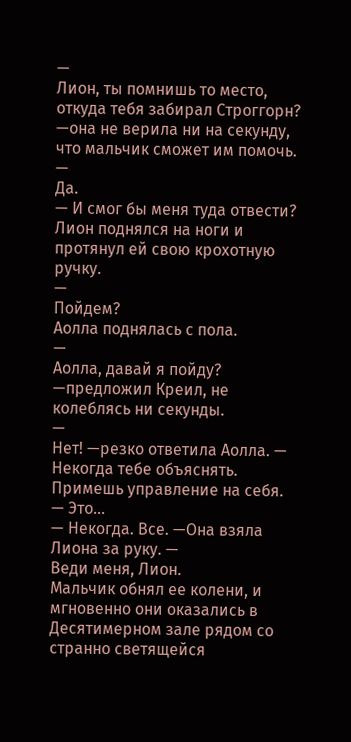—
Лион, ты помнишь то место, откуда тебя забирал Строггорн? —она не верила ни на секунду, что мальчик сможет им помочь.
—
Да.
— И смог бы меня туда отвести?
Лион поднялся на ноги и протянул ей свою крохотную ручку.
—
Пойдем?
Аолла поднялась с пола.
—
Аолла, давай я пойду? —предложил Креил, не колеблясь ни секунды.
—
Нет! —резко ответила Аолла. —
Некогда тебе объяснять. Примешь управление на себя.
— Это…
— Некогда. Все. —Она взяла Лиона за руку. —
Веди меня, Лион.
Мальчик обнял ее колени, и мгновенно они оказались в Десятимерном зале рядом со странно светящейся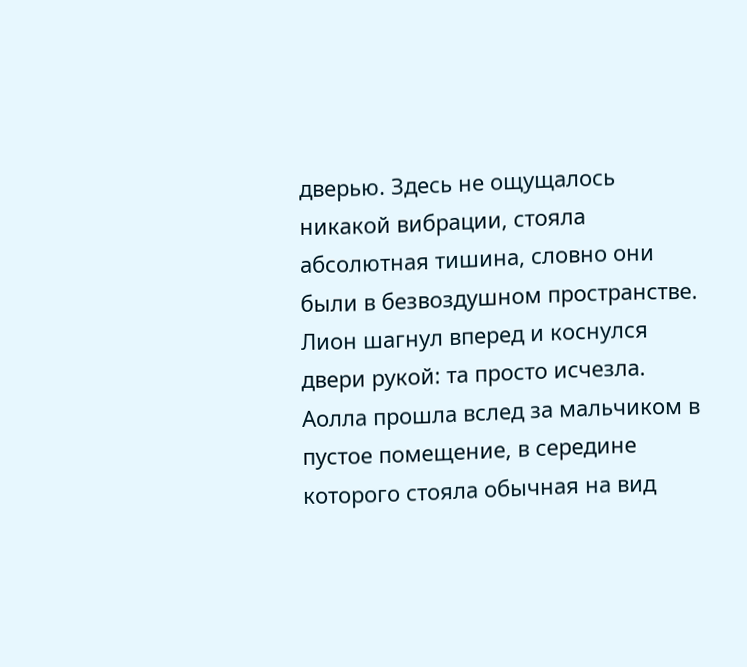дверью. Здесь не ощущалось никакой вибрации, стояла абсолютная тишина, словно они были в безвоздушном пространстве. Лион шагнул вперед и коснулся двери рукой: та просто исчезла. Аолла прошла вслед за мальчиком в пустое помещение, в середине которого стояла обычная на вид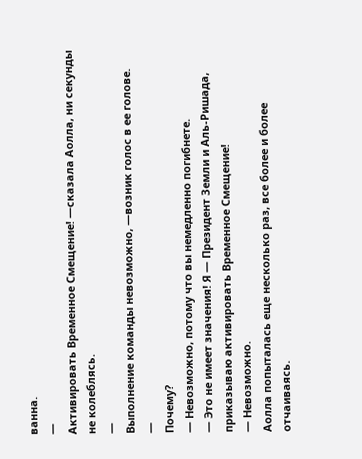ванна.
—
Активировать Временное Смещение! —сказала Аолла, ни секунды не колеблясь.
—
Выполнение команды невозможно, —возник голос в ее голове.
—
Почему?
— Невозможно, потому что вы немедленно погибнете.
— Это не имеет значения! Я — Президент Земли и Аль-Ришада, приказываю активировать Временное Смещение!
— Невозможно.
Аолла попыталась еще несколько раз, все более и более отчаиваясь.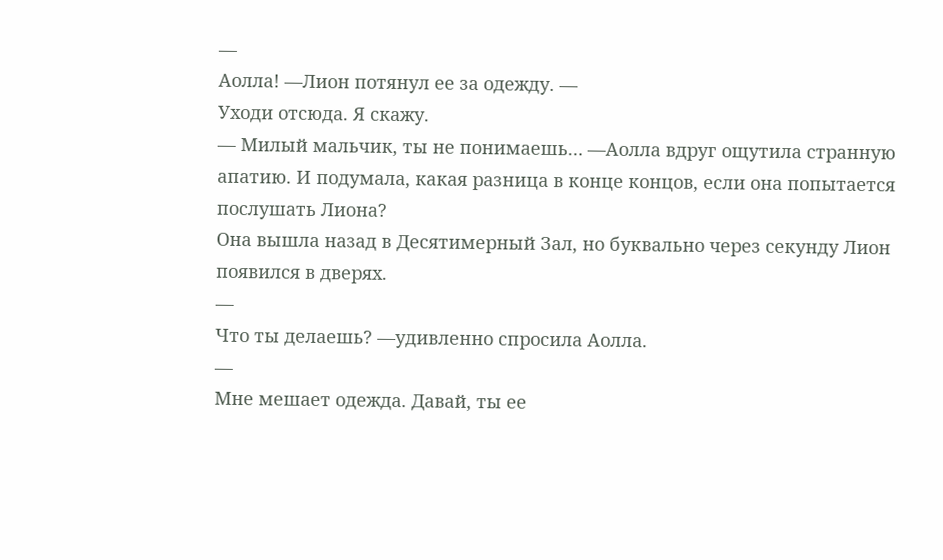—
Аолла! —Лион потянул ее за одежду. —
Уходи отсюда. Я скажу.
— Милый мальчик, ты не понимаешь… —Аолла вдруг ощутила странную апатию. И подумала, какая разница в конце концов, если она попытается послушать Лиона?
Она вышла назад в Десятимерный Зал, но буквально через секунду Лион появился в дверях.
—
Что ты делаешь? —удивленно спросила Аолла.
—
Мне мешает одежда. Давай, ты ее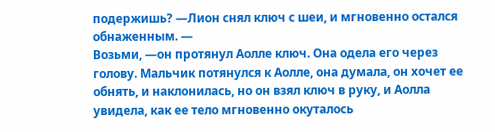подержишь? —Лион снял ключ с шеи, и мгновенно остался обнаженным. —
Возьми, —он протянул Аолле ключ. Она одела его через голову. Мальчик потянулся к Аолле, она думала, он хочет ее обнять, и наклонилась, но он взял ключ в руку, и Аолла увидела, как ее тело мгновенно окуталось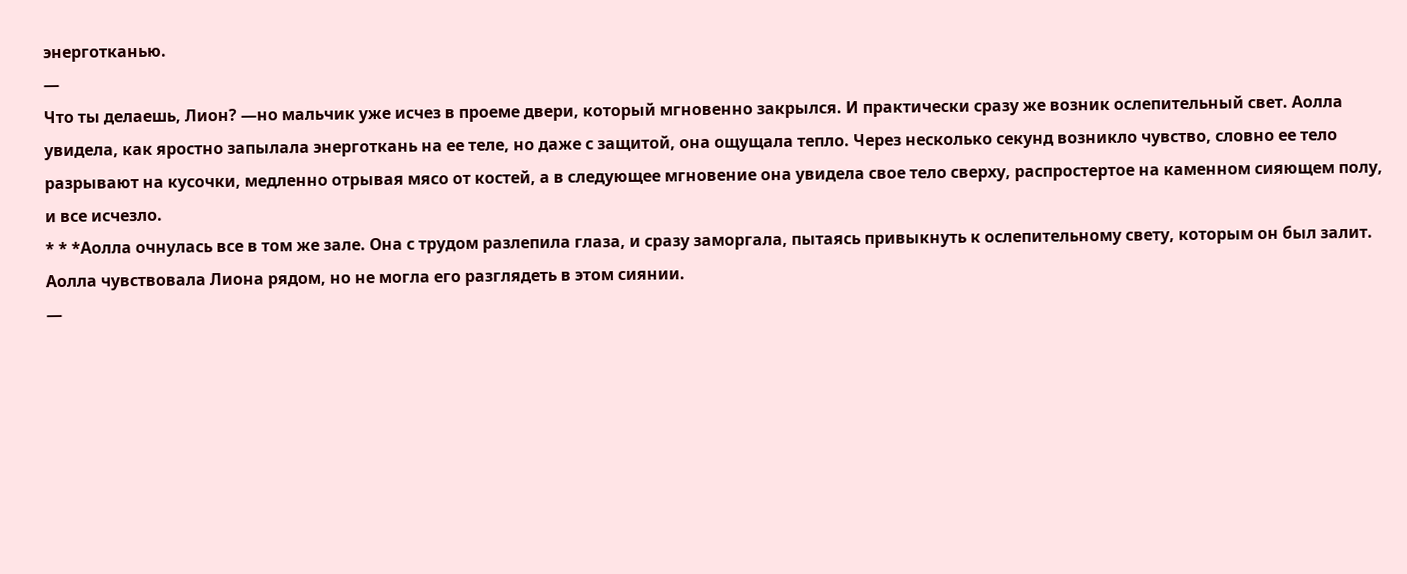энерготканью.
—
Что ты делаешь, Лион? —но мальчик уже исчез в проеме двери, который мгновенно закрылся. И практически сразу же возник ослепительный свет. Аолла увидела, как яростно запылала энерготкань на ее теле, но даже с защитой, она ощущала тепло. Через несколько секунд возникло чувство, словно ее тело разрывают на кусочки, медленно отрывая мясо от костей, а в следующее мгновение она увидела свое тело сверху, распростертое на каменном сияющем полу, и все исчезло.
* * *Аолла очнулась все в том же зале. Она с трудом разлепила глаза, и сразу заморгала, пытаясь привыкнуть к ослепительному свету, которым он был залит. Аолла чувствовала Лиона рядом, но не могла его разглядеть в этом сиянии.
—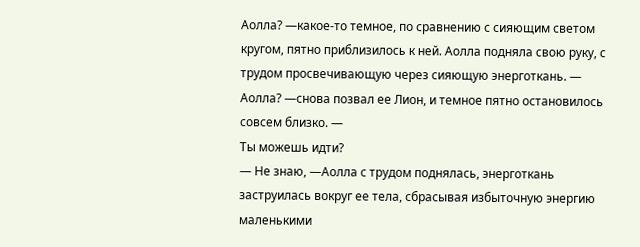Аолла? —какое-то темное, по сравнению с сияющим светом кругом, пятно приблизилось к ней. Аолла подняла свою руку, с трудом просвечивающую через сияющую энерготкань. —
Аолла? —снова позвал ее Лион, и темное пятно остановилось совсем близко. —
Ты можешь идти?
— Не знаю, —Аолла с трудом поднялась, энерготкань заструилась вокруг ее тела, сбрасывая избыточную энергию маленькими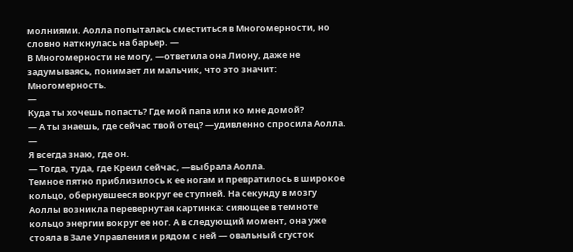молниями. Аолла попыталась сместиться в Многомерности, но словно наткнулась на барьер. —
В Многомерности не могу, —ответила она Лиону, даже не задумываясь, понимает ли мальчик, что это значит: Многомерность.
—
Куда ты хочешь попасть? Где мой папа или ко мне домой?
— А ты знаешь, где сейчас твой отец? —удивленно спросила Аолла.
—
Я всегда знаю, где он.
— Тогда, туда, где Креил сейчас, —выбрала Аолла.
Темное пятно приблизилось к ее ногам и превратилось в широкое кольцо, обернувшееся вокруг ее ступней. На секунду в мозгу Аоллы возникла перевернутая картинка: сияющее в темноте кольцо энергии вокруг ее ног. А в следующий момент, она уже стояла в Зале Управления и рядом с ней — овальный сгусток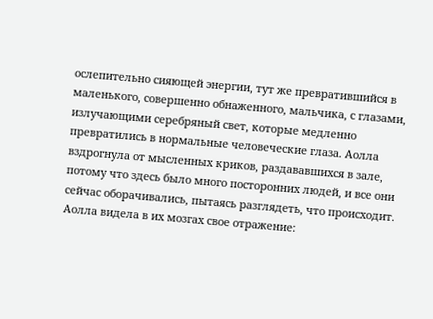ослепительно сияющей энергии, тут же превратившийся в маленького, совершенно обнаженного, мальчика, с глазами, излучающими серебряный свет, которые медленно превратились в нормальные человеческие глаза. Аолла вздрогнула от мысленных криков, раздававшихся в зале, потому что здесь было много посторонних людей, и все они сейчас оборачивались, пытаясь разглядеть, что происходит. Аолла видела в их мозгах свое отражение: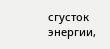сгусток энергии,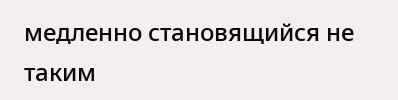медленно становящийся не таким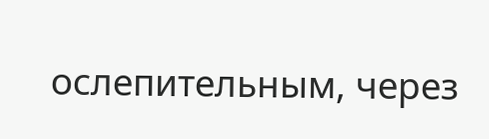ослепительным, через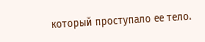который проступало ее тело.